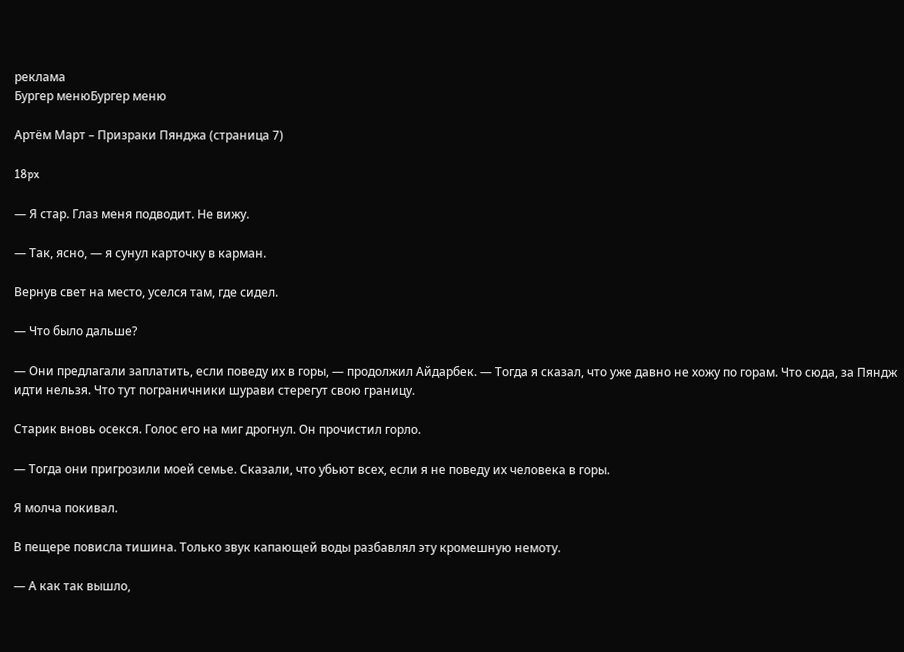реклама
Бургер менюБургер меню

Артём Март – Призраки Пянджа (страница 7)

18px

— Я стар. Глаз меня подводит. Не вижу.

— Так, ясно, — я сунул карточку в карман.

Вернув свет на место, уселся там, где сидел.

— Что было дальше?

— Они предлагали заплатить, если поведу их в горы, — продолжил Айдарбек. — Тогда я сказал, что уже давно не хожу по горам. Что сюда, за Пяндж идти нельзя. Что тут пограничники шурави стерегут свою границу.

Старик вновь осекся. Голос его на миг дрогнул. Он прочистил горло.

— Тогда они пригрозили моей семье. Сказали, что убьют всех, если я не поведу их человека в горы.

Я молча покивал.

В пещере повисла тишина. Только звук капающей воды разбавлял эту кромешную немоту.

— А как так вышло,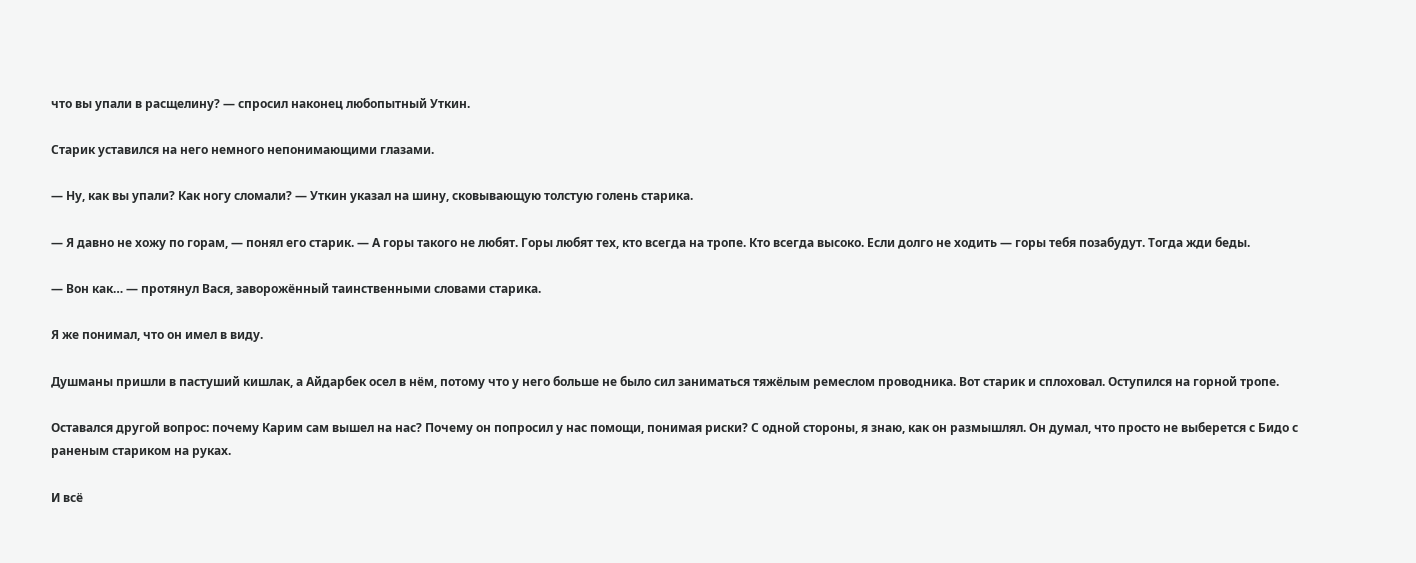что вы упали в расщелину? — спросил наконец любопытный Уткин.

Старик уставился на него немного непонимающими глазами.

— Ну, как вы упали? Как ногу сломали? — Уткин указал на шину, сковывающую толстую голень старика.

— Я давно не хожу по горам, — понял его старик. — А горы такого не любят. Горы любят тех, кто всегда на тропе. Кто всегда высоко. Если долго не ходить — горы тебя позабудут. Тогда жди беды.

— Вон как… — протянул Вася, заворожённый таинственными словами старика.

Я же понимал, что он имел в виду.

Душманы пришли в пастуший кишлак, а Айдарбек осел в нём, потому что у него больше не было сил заниматься тяжёлым ремеслом проводника. Вот старик и сплоховал. Оступился на горной тропе.

Оставался другой вопрос: почему Карим сам вышел на нас? Почему он попросил у нас помощи, понимая риски? С одной стороны, я знаю, как он размышлял. Он думал, что просто не выберется с Бидо с раненым стариком на руках.

И всё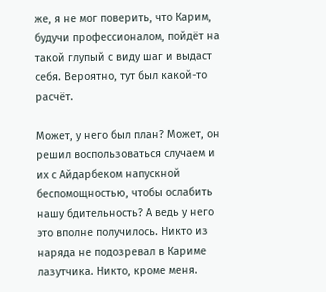же, я не мог поверить, что Карим, будучи профессионалом, пойдёт на такой глупый с виду шаг и выдаст себя. Вероятно, тут был какой-то расчёт.

Может, у него был план? Может, он решил воспользоваться случаем и их с Айдарбеком напускной беспомощностью, чтобы ослабить нашу бдительность? А ведь у него это вполне получилось. Никто из наряда не подозревал в Кариме лазутчика. Никто, кроме меня.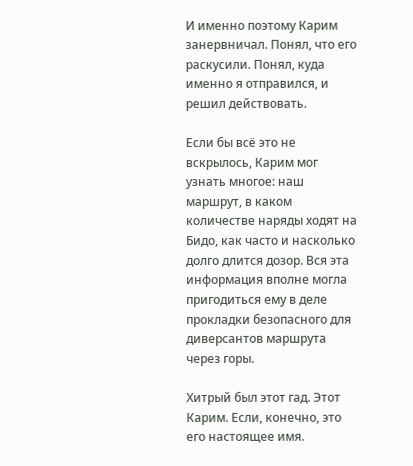И именно поэтому Карим занервничал. Понял, что его раскусили. Понял, куда именно я отправился, и решил действовать.

Если бы всё это не вскрылось, Карим мог узнать многое: наш маршрут, в каком количестве наряды ходят на Бидо, как часто и насколько долго длится дозор. Вся эта информация вполне могла пригодиться ему в деле прокладки безопасного для диверсантов маршрута через горы.

Хитрый был этот гад. Этот Карим. Если, конечно, это его настоящее имя.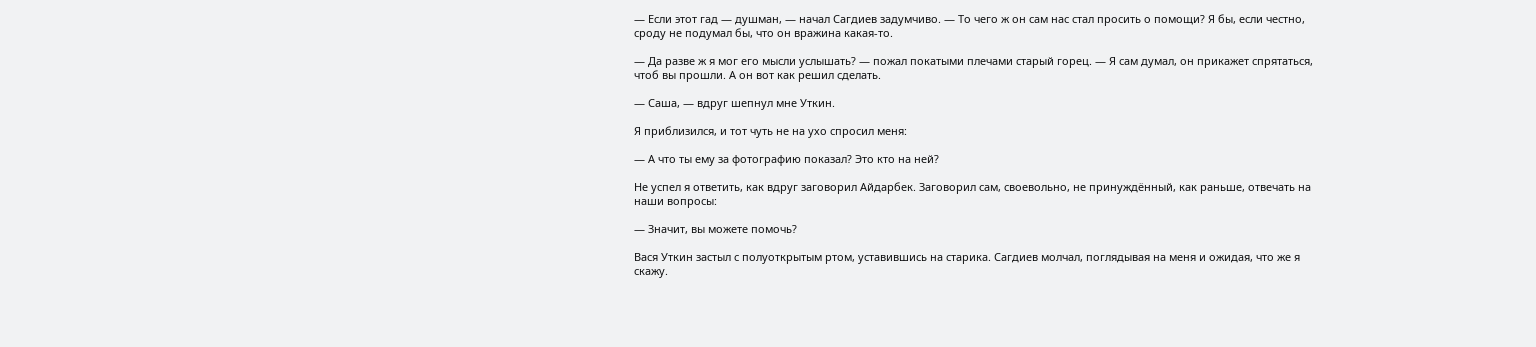— Если этот гад — душман, — начал Сагдиев задумчиво. — То чего ж он сам нас стал просить о помощи? Я бы, если честно, сроду не подумал бы, что он вражина какая-то.

— Да разве ж я мог его мысли услышать? — пожал покатыми плечами старый горец. — Я сам думал, он прикажет спрятаться, чтоб вы прошли. А он вот как решил сделать.

— Саша, — вдруг шепнул мне Уткин.

Я приблизился, и тот чуть не на ухо спросил меня:

— А что ты ему за фотографию показал? Это кто на ней?

Не успел я ответить, как вдруг заговорил Айдарбек. Заговорил сам, своевольно, не принуждённый, как раньше, отвечать на наши вопросы:

— Значит, вы можете помочь?

Вася Уткин застыл с полуоткрытым ртом, уставившись на старика. Сагдиев молчал, поглядывая на меня и ожидая, что же я скажу.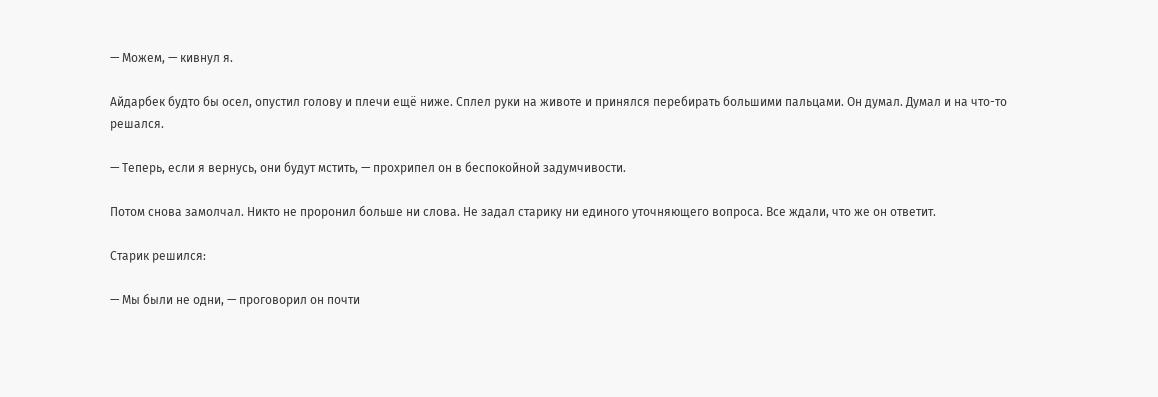— Можем, — кивнул я.

Айдарбек будто бы осел, опустил голову и плечи ещё ниже. Сплел руки на животе и принялся перебирать большими пальцами. Он думал. Думал и на что-то решался.

— Теперь, если я вернусь, они будут мстить, — прохрипел он в беспокойной задумчивости.

Потом снова замолчал. Никто не проронил больше ни слова. Не задал старику ни единого уточняющего вопроса. Все ждали, что же он ответит.

Старик решился:

— Мы были не одни, — проговорил он почти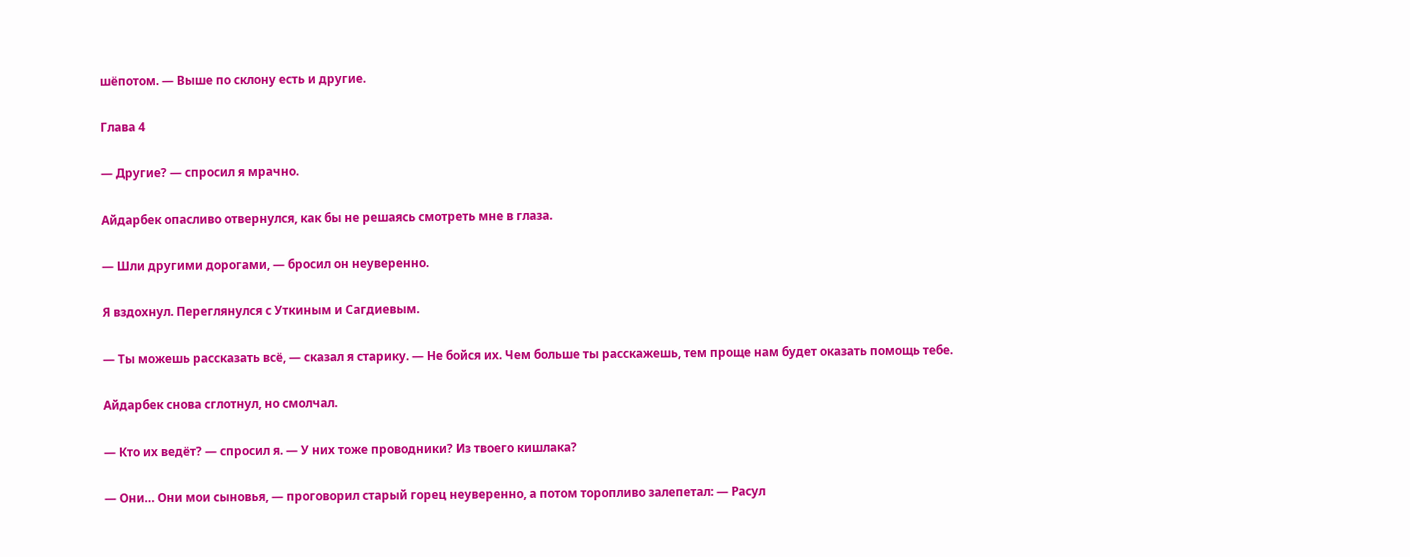шёпотом. — Выше по склону есть и другие.

Глава 4

— Другие? — спросил я мрачно.

Айдарбек опасливо отвернулся, как бы не решаясь смотреть мне в глаза.

— Шли другими дорогами, — бросил он неуверенно.

Я вздохнул. Переглянулся с Уткиным и Сагдиевым.

— Ты можешь рассказать всё, — сказал я старику. — Не бойся их. Чем больше ты расскажешь, тем проще нам будет оказать помощь тебе.

Айдарбек снова сглотнул, но смолчал.

— Кто их ведёт? — спросил я. — У них тоже проводники? Из твоего кишлака?

— Они… Они мои сыновья, — проговорил старый горец неуверенно, а потом торопливо залепетал: — Расул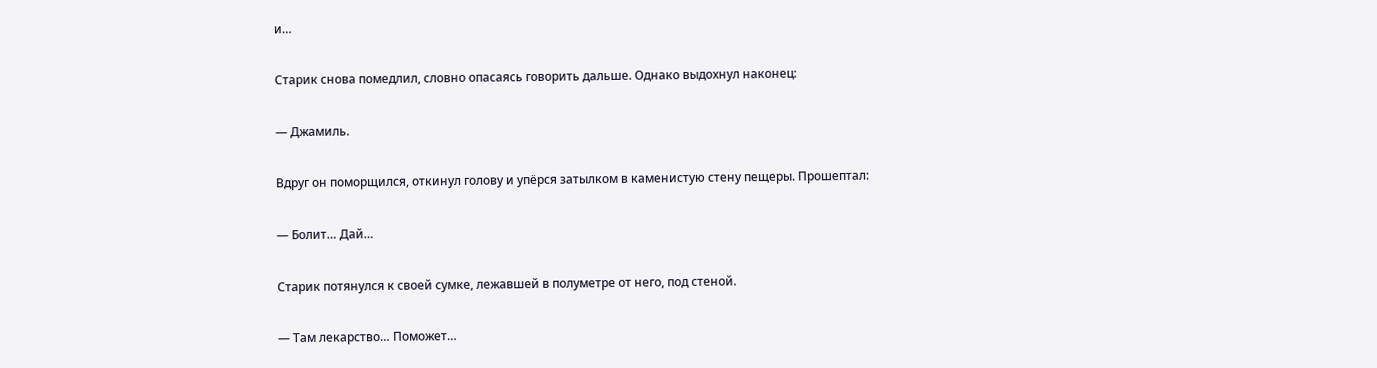и…

Старик снова помедлил, словно опасаясь говорить дальше. Однако выдохнул наконец:

— Джамиль.

Вдруг он поморщился, откинул голову и упёрся затылком в каменистую стену пещеры. Прошептал:

— Болит… Дай…

Старик потянулся к своей сумке, лежавшей в полуметре от него, под стеной.

— Там лекарство… Поможет…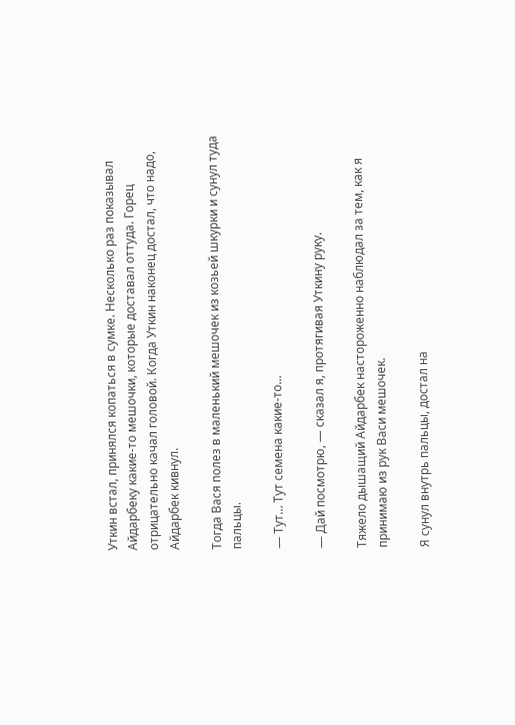Уткин встал, принялся копаться в сумке. Несколько раз показывал Айдарбеку какие-то мешочки, которые доставал оттуда. Горец отрицательно качал головой. Когда Уткин наконец достал, что надо, Айдарбек кивнул.

Тогда Вася полез в маленький мешочек из козьей шкурки и сунул туда пальцы.

— Тут… Тут семена какие-то…

— Дай посмотрю, — сказал я, протягивая Уткину руку.

Тяжело дышащий Айдарбек настороженно наблюдал за тем, как я принимаю из рук Васи мешочек.

Я сунул внутрь пальцы, достал на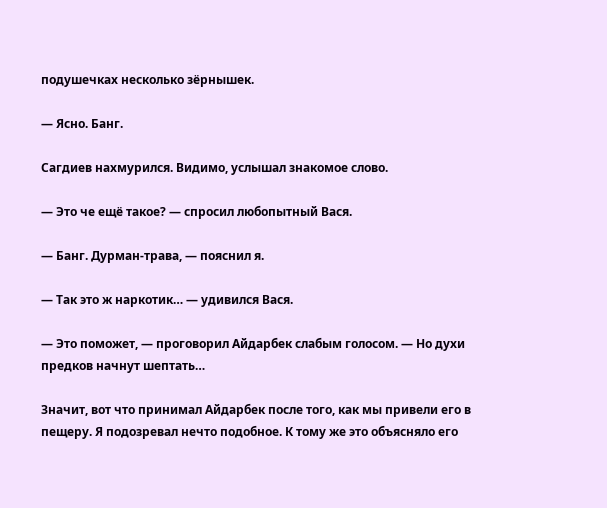подушечках несколько зёрнышек.

— Ясно. Банг.

Сагдиев нахмурился. Видимо, услышал знакомое слово.

— Это че ещё такое? — спросил любопытный Вася.

— Банг. Дурман-трава, — пояснил я.

— Так это ж наркотик… — удивился Вася.

— Это поможет, — проговорил Айдарбек слабым голосом. — Но духи предков начнут шептать…

Значит, вот что принимал Айдарбек после того, как мы привели его в пещеру. Я подозревал нечто подобное. К тому же это объясняло его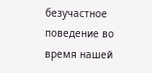безучастное поведение во время нашей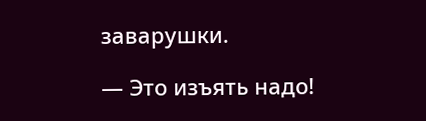заварушки.

— Это изъять надо!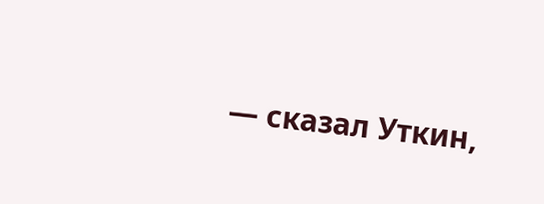— сказал Уткин,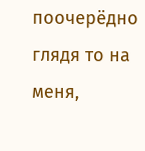поочерёдно глядя то на меня,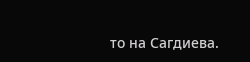то на Сагдиева.